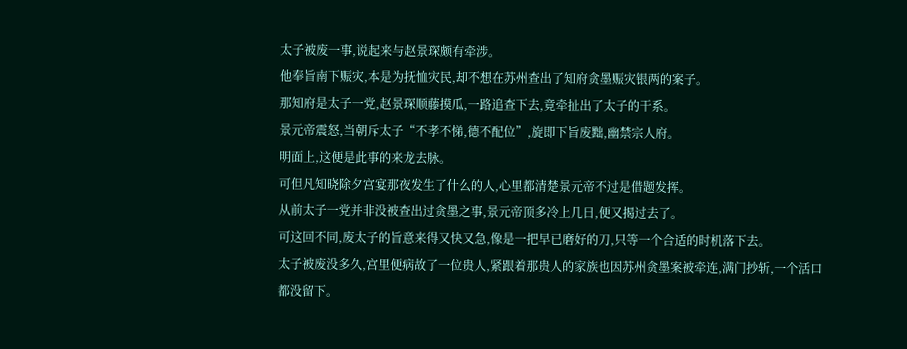太子被废一事,说起来与赵景琛颇有牵涉。
他奉旨南下赈灾,本是为抚恤灾民,却不想在苏州查出了知府贪墨赈灾银两的案子。
那知府是太子一党,赵景琛顺藤摸瓜,一路追查下去,竟牵扯出了太子的干系。
景元帝震怒,当朝斥太子“不孝不悌,德不配位”,旋即下旨废黜,幽禁宗人府。
明面上,这便是此事的来龙去脉。
可但凡知晓除夕宫宴那夜发生了什么的人,心里都清楚景元帝不过是借题发挥。
从前太子一党并非没被查出过贪墨之事,景元帝顶多冷上几日,便又揭过去了。
可这回不同,废太子的旨意来得又快又急,像是一把早已磨好的刀,只等一个合适的时机落下去。
太子被废没多久,宫里便病故了一位贵人,紧跟着那贵人的家族也因苏州贪墨案被牵连,满门抄斩,一个活口都没留下。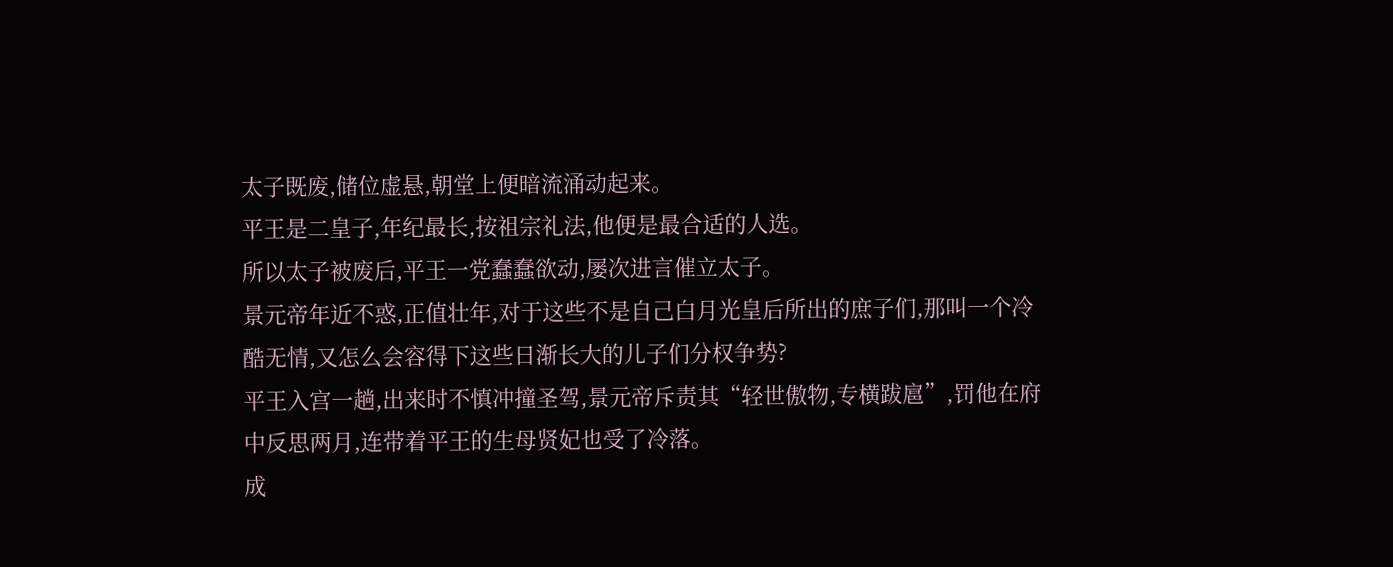太子既废,储位虚悬,朝堂上便暗流涌动起来。
平王是二皇子,年纪最长,按祖宗礼法,他便是最合适的人选。
所以太子被废后,平王一党蠢蠢欲动,屡次进言催立太子。
景元帝年近不惑,正值壮年,对于这些不是自己白月光皇后所出的庶子们,那叫一个冷酷无情,又怎么会容得下这些日渐长大的儿子们分权争势?
平王入宫一趟,出来时不慎冲撞圣驾,景元帝斥责其“轻世傲物,专横跋扈”,罚他在府中反思两月,连带着平王的生母贤妃也受了冷落。
成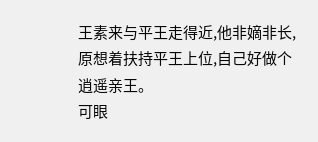王素来与平王走得近,他非嫡非长,原想着扶持平王上位,自己好做个逍遥亲王。
可眼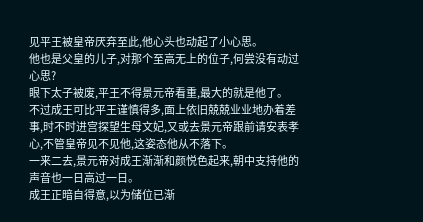见平王被皇帝厌弃至此,他心头也动起了小心思。
他也是父皇的儿子,对那个至高无上的位子,何尝没有动过心思?
眼下太子被废,平王不得景元帝看重,最大的就是他了。
不过成王可比平王谨慎得多,面上依旧兢兢业业地办着差事,时不时进宫探望生母文妃,又或去景元帝跟前请安表孝心,不管皇帝见不见他,这姿态他从不落下。
一来二去,景元帝对成王渐渐和颜悦色起来,朝中支持他的声音也一日高过一日。
成王正暗自得意,以为储位已渐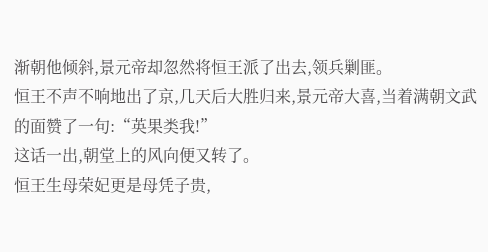渐朝他倾斜,景元帝却忽然将恒王派了出去,领兵剿匪。
恒王不声不响地出了京,几天后大胜归来,景元帝大喜,当着满朝文武的面赞了一句:“英果类我!”
这话一出,朝堂上的风向便又转了。
恒王生母荣妃更是母凭子贵,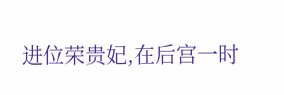进位荣贵妃,在后宫一时